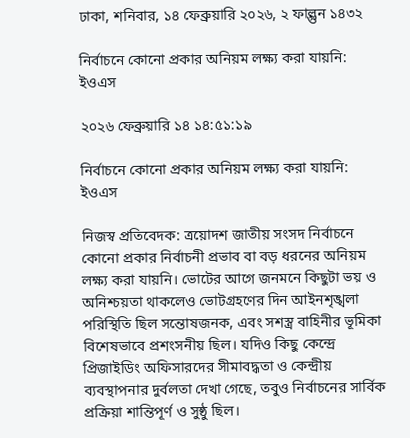ঢাকা, শনিবার, ১৪ ফেব্রুয়ারি ২০২৬, ২ ফাল্গুন ১৪৩২

নির্বাচনে কোনো প্রকার অনিয়ম লক্ষ্য করা যায়নি: ইওএস

২০২৬ ফেব্রুয়ারি ১৪ ১৪:৫১:১৯

নির্বাচনে কোনো প্রকার অনিয়ম লক্ষ্য করা যায়নি: ইওএস

নিজস্ব প্রতিবেদক: ত্রয়োদশ জাতীয় সংসদ নির্বাচনে কোনো প্রকার নির্বাচনী প্রভাব বা বড় ধরনের অনিয়ম লক্ষ্য করা যায়নি। ভোটের আগে জনমনে কিছুটা ভয় ও অনিশ্চয়তা থাকলেও ভোটগ্রহণের দিন আইনশৃঙ্খলা পরিস্থিতি ছিল সন্তোষজনক, এবং সশস্ত্র বাহিনীর ভূমিকা বিশেষভাবে প্রশংসনীয় ছিল। যদিও কিছু কেন্দ্রে প্রিজাইডিং অফিসারদের সীমাবদ্ধতা ও কেন্দ্রীয় ব্যবস্থাপনার দুর্বলতা দেখা গেছে, তবুও নির্বাচনের সার্বিক প্রক্রিয়া শান্তিপূর্ণ ও সুষ্ঠু ছিল।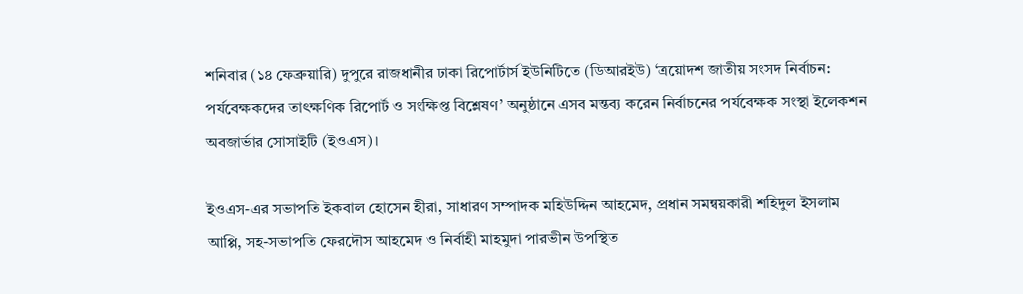শনিবার (১৪ ফেব্রুয়ারি) দুপুরে রাজধানীর ঢাকা রিপোর্টার্স ইউনিটিতে (ডিআরইউ) ‘ত্রয়োদশ জাতীয় সংসদ নির্বাচন: পর্যবেক্ষকদের তাৎক্ষণিক রিপোর্ট ও সংক্ষিপ্ত বিশ্লেষণ’ অনুষ্ঠানে এসব মন্তব্য করেন নির্বাচনের পর্যবেক্ষক সংস্থা ইলেকশন অবজার্ভার সোসাইটি (ইওএস)।

ইওএস-এর সভাপতি ইকবাল হোসেন হীরা, সাধারণ সম্পাদক মহিউদ্দিন আহমেদ, প্রধান সমন্বয়কারী শহিদুল ইসলাম আপ্পি, সহ-সভাপতি ফেরদৌস আহমেদ ও নির্বাহী মাহমুদা পারভীন উপস্থিত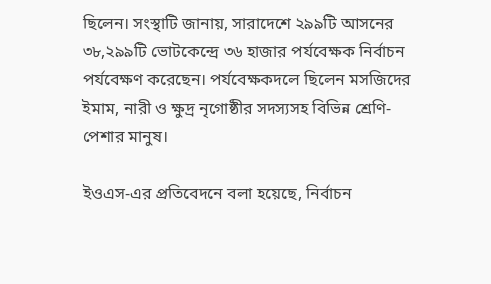ছিলেন। সংস্থাটি জানায়, সারাদেশে ২৯৯টি আসনের ৩৮,২৯৯টি ভোটকেন্দ্রে ৩৬ হাজার পর্যবেক্ষক নির্বাচন পর্যবেক্ষণ করেছেন। পর্যবেক্ষকদলে ছিলেন মসজিদের ইমাম, নারী ও ক্ষুদ্র নৃগোষ্ঠীর সদস্যসহ বিভিন্ন শ্রেণি-পেশার মানুষ।

ইওএস-এর প্রতিবেদনে বলা হয়েছে, নির্বাচন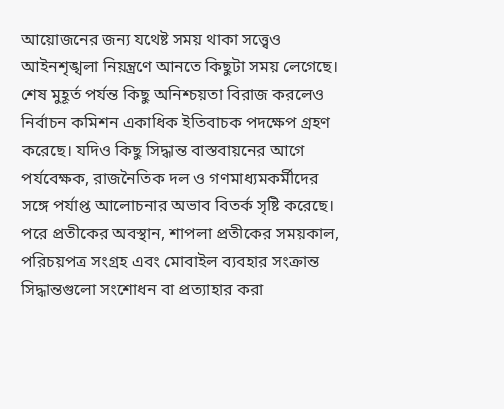আয়োজনের জন্য যথেষ্ট সময় থাকা সত্ত্বেও আইনশৃঙ্খলা নিয়ন্ত্রণে আনতে কিছুটা সময় লেগেছে। শেষ মুহূর্ত পর্যন্ত কিছু অনিশ্চয়তা বিরাজ করলেও নির্বাচন কমিশন একাধিক ইতিবাচক পদক্ষেপ গ্রহণ করেছে। যদিও কিছু সিদ্ধান্ত বাস্তবায়নের আগে পর্যবেক্ষক, রাজনৈতিক দল ও গণমাধ্যমকর্মীদের সঙ্গে পর্যাপ্ত আলোচনার অভাব বিতর্ক সৃষ্টি করেছে। পরে প্রতীকের অবস্থান, শাপলা প্রতীকের সময়কাল, পরিচয়পত্র সংগ্রহ এবং মোবাইল ব্যবহার সংক্রান্ত সিদ্ধান্তগুলো সংশোধন বা প্রত্যাহার করা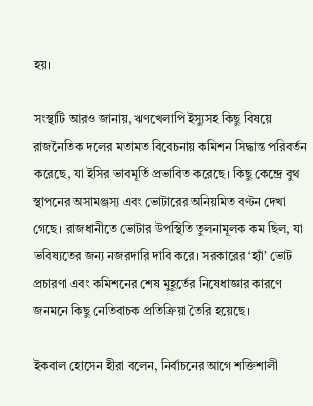হয়।

সংস্থাটি আরও জানায়, ঋণখেলাপি ইস্যুসহ কিছু বিষয়ে রাজনৈতিক দলের মতামত বিবেচনায় কমিশন সিদ্ধান্ত পরিবর্তন করেছে, যা ইসির ভাবমূর্তি প্রভাবিত করেছে। কিছু কেন্দ্রে বুথ স্থাপনের অসামঞ্জস্য এবং ভোটারের অনিয়মিত বণ্টন দেখা গেছে। রাজধানীতে ভোটার উপস্থিতি তুলনামূলক কম ছিল, যা ভবিষ্যতের জন্য নজরদারি দাবি করে। সরকারের ‘হ্যাঁ’ ভোট প্রচারণা এবং কমিশনের শেষ মুহূর্তের নিষেধাজ্ঞার কারণে জনমনে কিছু নেতিবাচক প্রতিক্রিয়া তৈরি হয়েছে।

ইকবাল হোসেন হীরা বলেন, নির্বাচনের আগে শক্তিশালী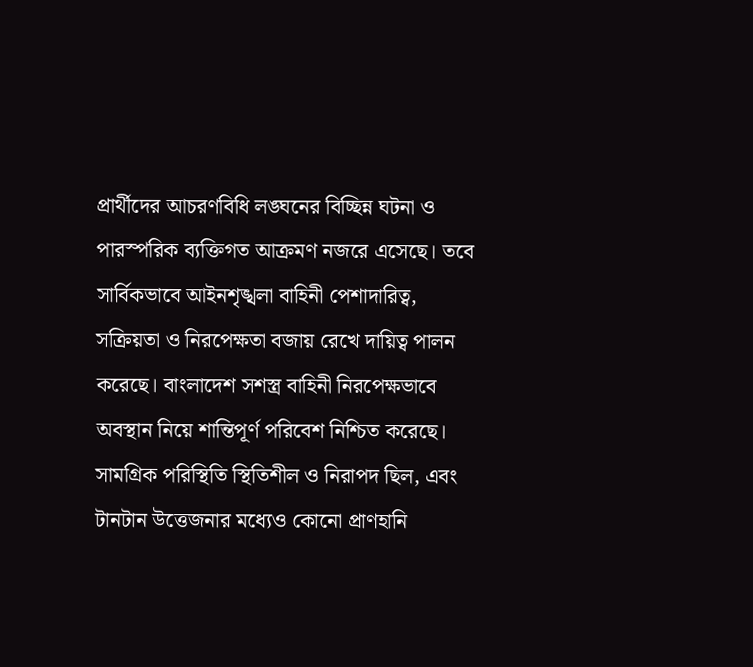প্রার্থীদের আচরণবিধি লঙ্ঘনের বিচ্ছিন্ন ঘটনা ও পারস্পরিক ব্যক্তিগত আক্রমণ নজরে এসেছে। তবে সার্বিকভাবে আইনশৃঙ্খলা বাহিনী পেশাদারিত্ব, সক্রিয়তা ও নিরপেক্ষতা বজায় রেখে দায়িত্ব পালন করেছে। বাংলাদেশ সশস্ত্র বাহিনী নিরপেক্ষভাবে অবস্থান নিয়ে শান্তিপূর্ণ পরিবেশ নিশ্চিত করেছে। সামগ্রিক পরিস্থিতি স্থিতিশীল ও নিরাপদ ছিল, এবং টানটান উত্তেজনার মধ্যেও কোনো প্রাণহানি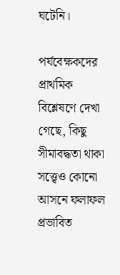ঘটেনি।

পর্যবেক্ষকদের প্রাথমিক বিশ্লেষণে দেখা গেছে, কিছু সীমাবদ্ধতা থাকা সত্ত্বেও কোনো আসনে ফলাফল প্রভাবিত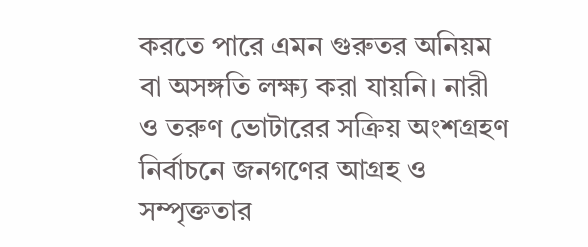করতে পারে এমন গুরুতর অনিয়ম বা অসঙ্গতি লক্ষ্য করা যায়নি। নারী ও তরুণ ভোটারের সক্রিয় অংশগ্রহণ নির্বাচনে জনগণের আগ্রহ ও সম্পৃক্ততার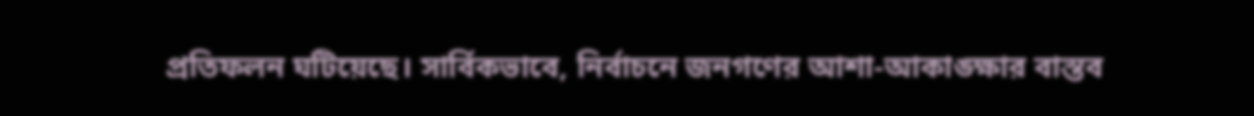প্রতিফলন ঘটিয়েছে। সার্বিকভাবে, নির্বাচনে জনগণের আশা-আকাঙ্ক্ষার বাস্তব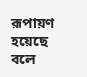রূপায়ণ হয়েছে বলে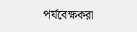পর্যবেক্ষকরা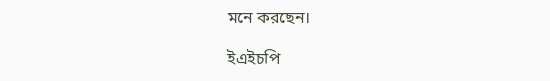মনে করছেন।

ইএইচপি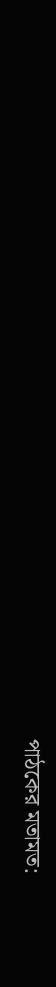পাঠকের মতামত: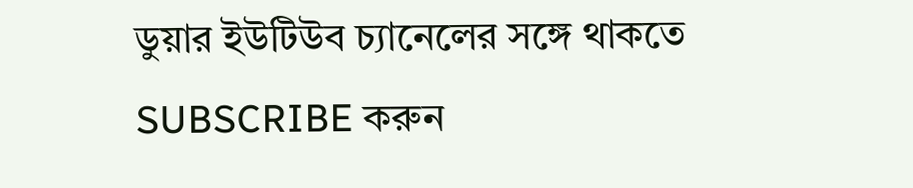ডুয়ার ইউটিউব চ্যানেলের সঙ্গে থাকতে SUBSCRIBE করুন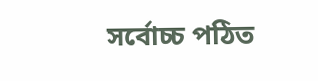সর্বোচ্চ পঠিত